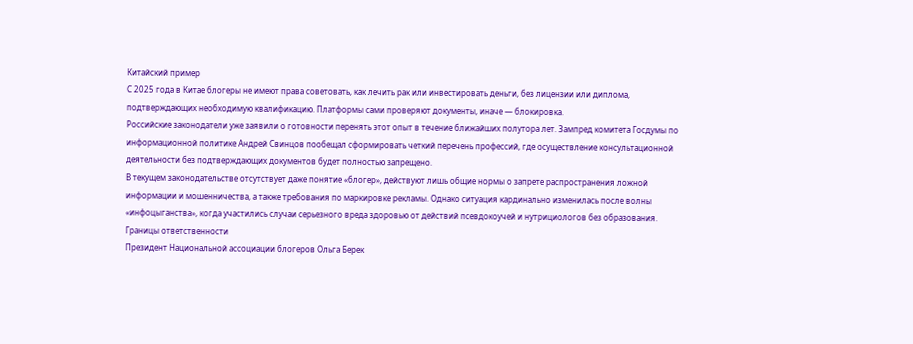Китайский пример
С 2025 года в Китае блогеры не имеют права советовать, как лечить рак или инвестировать деньги, без лицензии или диплома, подтверждающих необходимую квалификацию. Платформы сами проверяют документы, иначе — блокировка.
Российские законодатели уже заявили о готовности перенять этот опыт в течение ближайших полутора лет. Зампред комитета Госдумы по информационной политике Андрей Свинцов пообещал сформировать четкий перечень профессий, где осуществление консультационной деятельности без подтверждающих документов будет полностью запрещено.
В текущем законодательстве отсутствует даже понятие «блогер», действуют лишь общие нормы о запрете распространения ложной информации и мошенничества, а также требования по маркировке рекламы. Однако ситуация кардинально изменилась после волны «инфоцыганства», когда участились случаи серьезного вреда здоровью от действий псевдокоучей и нутрициологов без образования.
Границы ответственности
Президент Национальной ассоциации блогеров Ольга Берек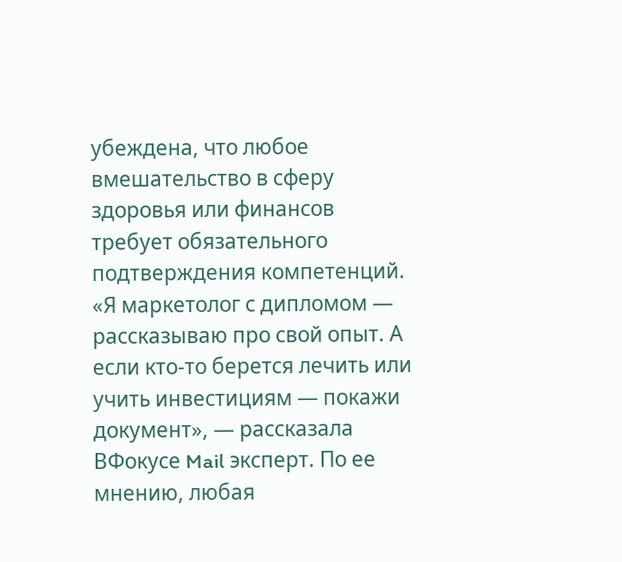убеждена, что любое вмешательство в сферу здоровья или финансов требует обязательного подтверждения компетенций. «Я маркетолог с дипломом — рассказываю про свой опыт. А если кто-то берется лечить или учить инвестициям — покажи документ», — рассказала ВФокусе Mail эксперт. По ее мнению, любая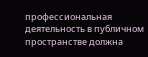профессиональная деятельность в публичном пространстве должна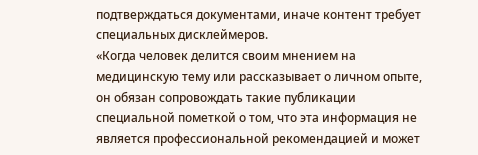подтверждаться документами, иначе контент требует специальных дисклеймеров.
«Когда человек делится своим мнением на медицинскую тему или рассказывает о личном опыте, он обязан сопровождать такие публикации специальной пометкой о том, что эта информация не является профессиональной рекомендацией и может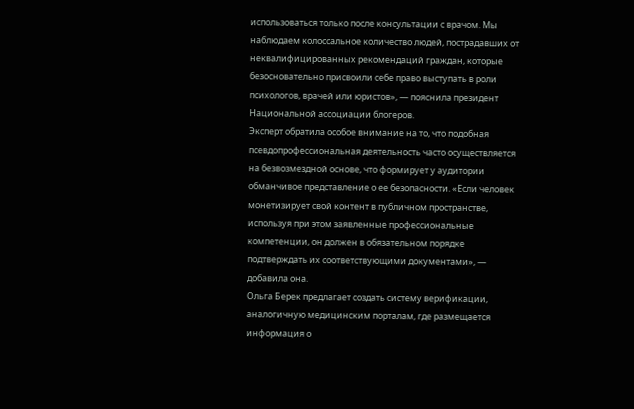использоваться только после консультации с врачом. Мы наблюдаем колоссальное количество людей, пострадавших от неквалифицированных рекомендаций граждан, которые безосновательно присвоили себе право выступать в роли психологов, врачей или юристов», — пояснила президент Национальной ассоциации блогеров.
Эксперт обратила особое внимание на то, что подобная псевдопрофессиональная деятельность часто осуществляется на безвозмездной основе, что формирует у аудитории обманчивое представление о ее безопасности. «Если человек монетизирует свой контент в публичном пространстве, используя при этом заявленные профессиональные компетенции, он должен в обязательном порядке подтверждать их соответствующими документами», — добавила она.
Ольга Берек предлагает создать систему верификации, аналогичную медицинским порталам, где размещается информация о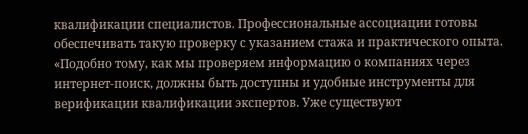квалификации специалистов. Профессиональные ассоциации готовы обеспечивать такую проверку с указанием стажа и практического опыта.
«Подобно тому, как мы проверяем информацию о компаниях через интернет-поиск, должны быть доступны и удобные инструменты для верификации квалификации экспертов. Уже существуют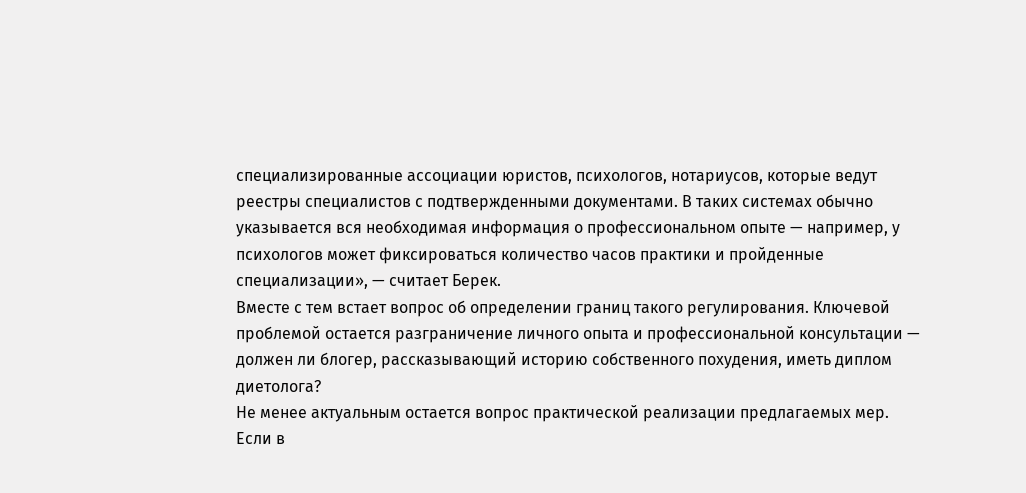специализированные ассоциации юристов, психологов, нотариусов, которые ведут реестры специалистов с подтвержденными документами. В таких системах обычно указывается вся необходимая информация о профессиональном опыте — например, у психологов может фиксироваться количество часов практики и пройденные специализации», — считает Берек.
Вместе с тем встает вопрос об определении границ такого регулирования. Ключевой проблемой остается разграничение личного опыта и профессиональной консультации — должен ли блогер, рассказывающий историю собственного похудения, иметь диплом диетолога?
Не менее актуальным остается вопрос практической реализации предлагаемых мер. Если в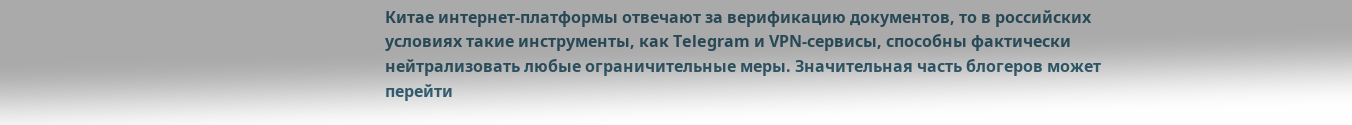Китае интернет-платформы отвечают за верификацию документов, то в российских условиях такие инструменты, как Telegram и VPN-сервисы, способны фактически нейтрализовать любые ограничительные меры. Значительная часть блогеров может перейти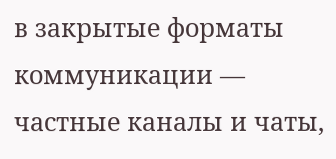в закрытые форматы коммуникации — частные каналы и чаты,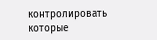контролировать которые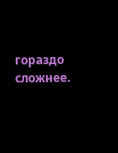гораздо сложнее.